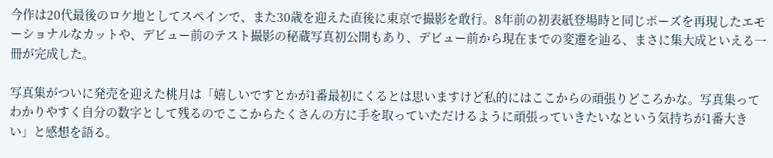今作は20代最後のロケ地としてスペインで、また30歳を迎えた直後に東京で撮影を敢行。8年前の初表紙登場時と同じポーズを再現したエモーショナルなカットや、デビュー前のテスト撮影の秘蔵写真初公開もあり、デビュー前から現在までの変遷を辿る、まさに集大成といえる一冊が完成した。

写真集がついに発売を迎えた桃月は「嬉しいですとかが1番最初にくるとは思いますけど私的にはここからの頑張りどころかな。写真集ってわかりやすく自分の数字として残るのでここからたくさんの方に手を取っていただけるように頑張っていきたいなという気持ちが1番大きい」と感想を語る。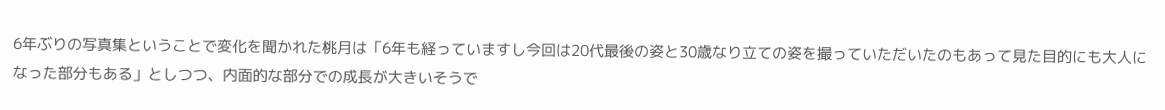6年ぶりの写真集ということで変化を聞かれた桃月は「6年も経っていますし今回は20代最後の姿と30歳なり立ての姿を撮っていただいたのもあって見た目的にも大人になった部分もある」としつつ、内面的な部分での成長が大きいそうで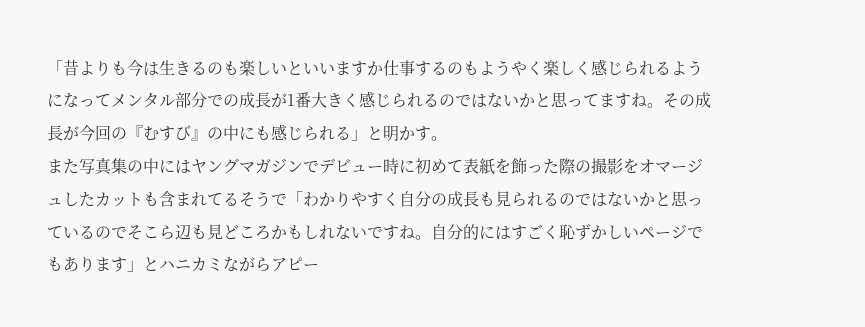「昔よりも今は生きるのも楽しいといいますか仕事するのもようやく楽しく感じられるようになってメンタル部分での成長が1番大きく感じられるのではないかと思ってますね。その成長が今回の『むすび』の中にも感じられる」と明かす。
また写真集の中にはヤングマガジンでデビュー時に初めて表紙を飾った際の撮影をオマージュしたカットも含まれてるそうで「わかりやすく自分の成長も見られるのではないかと思っているのでそこら辺も見どころかもしれないですね。自分的にはすごく恥ずかしいページでもあります」とハニカミながらアピー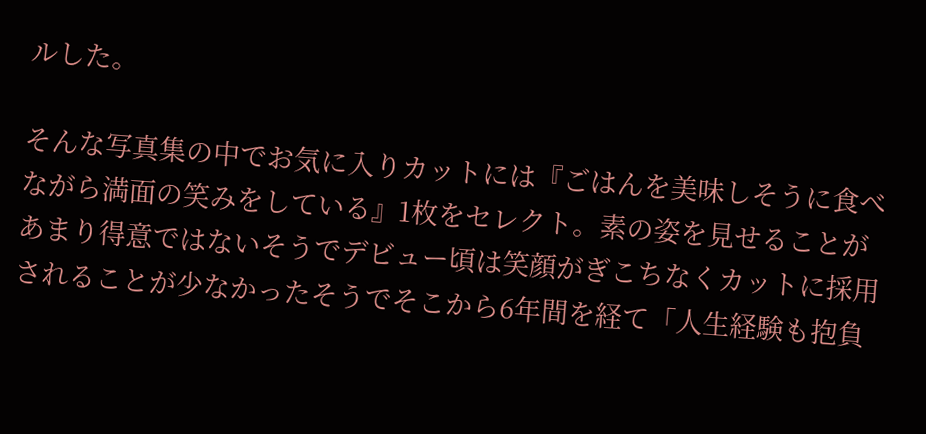ルした。

そんな写真集の中でお気に入りカットには『ごはんを美味しそうに食べながら満面の笑みをしている』1枚をセレクト。素の姿を見せることがあまり得意ではないそうでデビュー頃は笑顔がぎこちなくカットに採用されることが少なかったそうでそこから6年間を経て「人生経験も抱負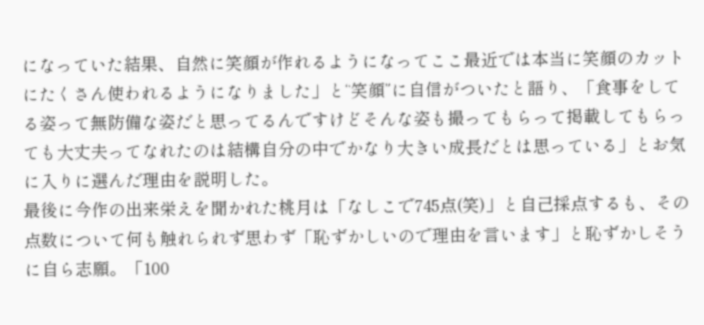になっていた結果、自然に笑顔が作れるようになってここ最近では本当に笑顔のカットにたくさん使われるようになりました」と“笑顔”に自信がついたと語り、「食事をしてる姿って無防備な姿だと思ってるんですけどそんな姿も撮ってもらって掲載してもらっても大丈夫ってなれたのは結構自分の中でかなり大きい成長だとは思っている」とお気に入りに選んだ理由を説明した。
最後に今作の出来栄えを聞かれた桃月は「なしこで745点(笑)」と自己採点するも、その点数について何も触れられず思わず「恥ずかしいので理由を言います」と恥ずかしそうに自ら志願。「100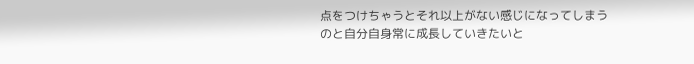点をつけちゃうとそれ以上がない感じになってしまうのと自分自身常に成長していきたいと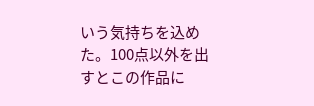いう気持ちを込めた。100点以外を出すとこの作品に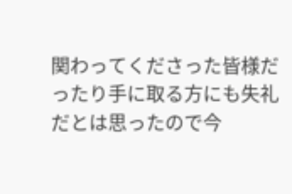関わってくださった皆様だったり手に取る方にも失礼だとは思ったので今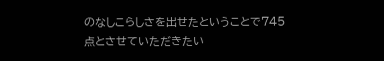のなしこらしさを出せたということで745点とさせていただきたい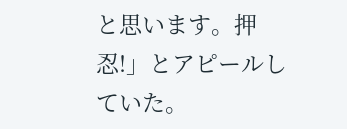と思います。押忍!」とアピールしていた。